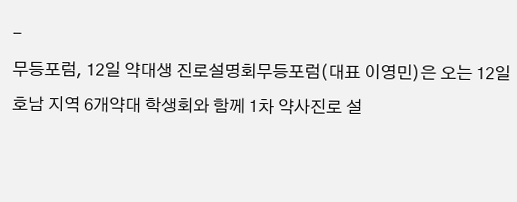-
무등포럼, 12일 약대생 진로설명회무등포럼(대표 이영민)은 오는 12일 호남 지역 6개약대 학생회와 함께 1차 약사진로 설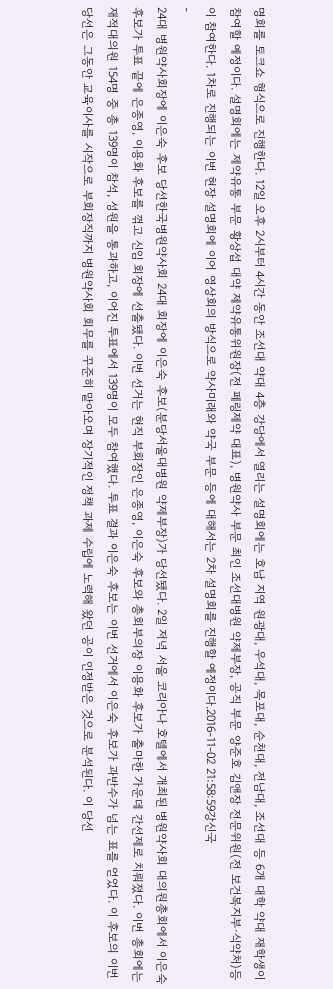명회를 토크쇼 형식으로 진행한다. 12일 오후 2시부터 4시간 동안 조선대 약대 4층 강당에서 열리는 설명회에는 호남 지역 원광대, 우석대, 목포대, 순천대, 전남대, 조선대 등 6개 대학 약대 재학생이 참여할 예정이다. 설명회에는 제약유통 부문 황상섭 대약 제약유통위원장(전 페링제약 대표), 병원약사 부문 최인 조선대병원 약제부장, 공직 부문 양준호 김앤장 전문위원(전 보건복지부·식약처)등이 참여한다. 1차로 진행되는 이번 현장 설명회에 이어 영상회의 방식으로 약사미래와 약국 부문 등에 대해서는 2차 설명회를 진행할 예정이다.2016-11-02 21:58:59강신국
-
24대 병원약사회장에 이은숙 후보 당선한국병원약사회 24대 회장에 이은숙 후보(분당서울대병원 약제부장)가 당선됐다. 2일 저녁 서울 코리아나 호텔에서 개최된 병원약사회 대의원총회에서 이은숙 후보가 투표 끝에 은종영, 이용화 후보를 꺾고 신임 회장에 선출됐다. 이번 선거는 현직 부회장인 은종영, 이은숙 후보와 총회부의장 이용화 후보가 출마한 가운데 간선제로 치뤄졌다. 이번 총회에는 재적대의원 154명 중 총 139명이 참석, 성원을 통과하고, 이어진 투표에서 139명이 모두 참여했다. 투표 결과 이은숙 후보는 이번 선거에서 이은숙 후보가 과반수가 넘는 표를 얻었다. 이 후보의 이번 당선은 그동안 교육이사를 시작으로 부회장직까지 병원약사회 회무를 꾸준히 맡아오며 장기적인 정책 과제 수립에 노력해 왔던 공이 인정받은 것으로 분석된다. 이 당선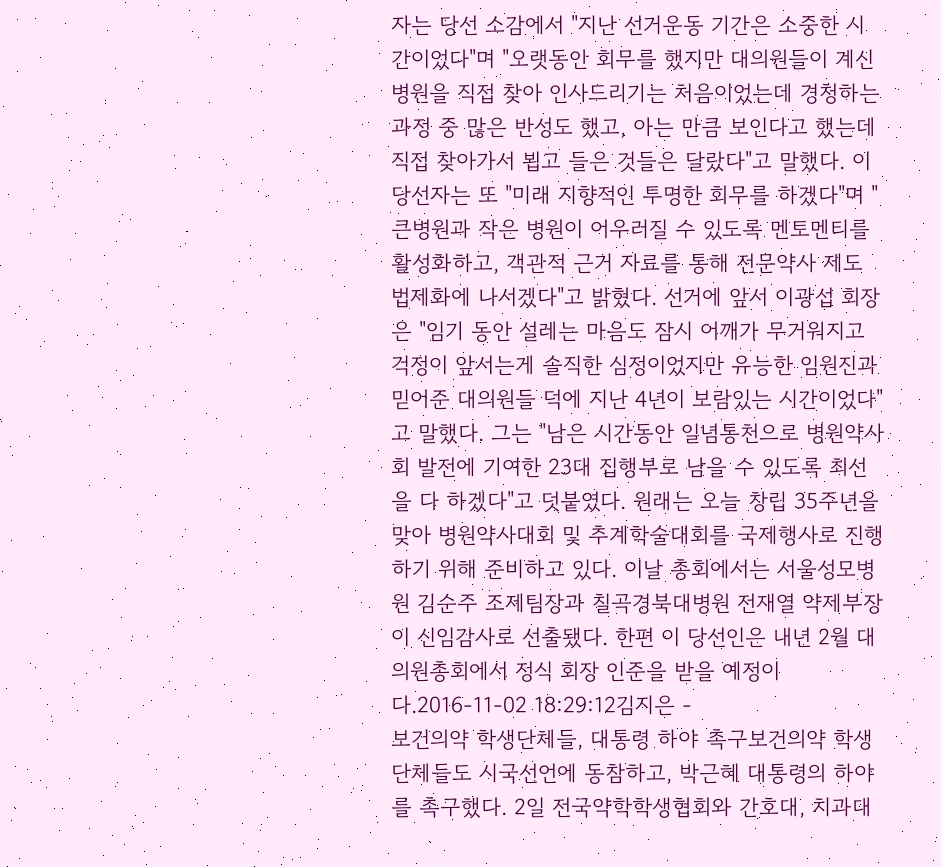자는 당선 소감에서 "지난 선거운동 기간은 소중한 시간이었다"며 "오랫동안 회무를 했지만 대의원들이 계신 병원을 직접 찾아 인사드리기는 처음이었는데 경청하는 과정 중 많은 반성도 했고, 아는 만큼 보인다고 했는데 직접 찾아가서 뵙고 들은 것들은 달랐다"고 말했다. 이 당선자는 또 "미래 지향적인 투명한 회무를 하겠다"며 "큰병원과 작은 병원이 어우러질 수 있도록 멘토멘티를 활성화하고, 객관적 근거 자료를 통해 전문약사 제도 법제화에 나서겠다"고 밝혔다. 선거에 앞서 이광섭 회장은 "임기 동안 설레는 마음도 잠시 어깨가 무거워지고 걱정이 앞서는게 솔직한 심정이었지만 유능한 임원진과 믿어준 대의원들 덕에 지난 4년이 보람있는 시간이었다"고 말했다. 그는 "남은 시간동안 일념통천으로 병원약사회 발전에 기여한 23대 집행부로 남을 수 있도록 최선을 다 하겠다"고 덧붙였다. 원래는 오늘 창립 35주년을 맞아 병원약사대회 및 추계학술대회를 국제행사로 진행하기 위해 준비하고 있다. 이날 총회에서는 서울성모병원 김순주 조제팀장과 칠곡경북대병원 전재열 약제부장이 신임감사로 선출됐다. 한편 이 당선인은 내년 2월 대의원총회에서 정식 회장 인준을 받을 예정이다.2016-11-02 18:29:12김지은 -
보건의약 학생단체들, 대통령 하야 촉구보건의약 학생단체들도 시국선언에 동참하고, 박근혜 대통령의 하야를 촉구했다. 2일 전국약학학생협회와 간호대, 치과대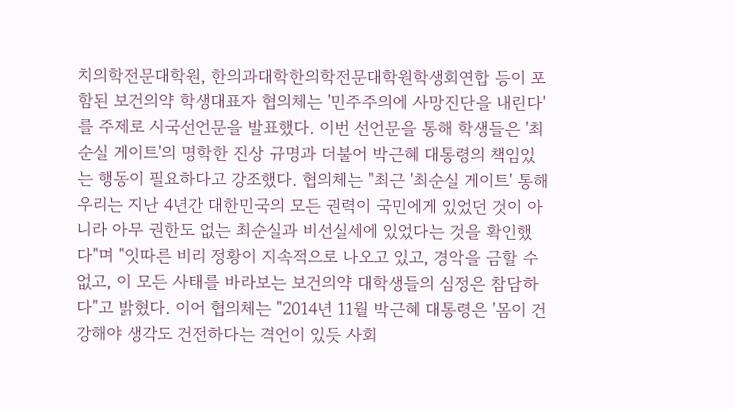치의학전문대학원, 한의과대학한의학전문대학원학생회연합 등이 포함된 보건의약 학생대표자 협의체는 '민주주의에 사망진단을 내린다'를 주제로 시국선언문을 발표했다. 이번 선언문을 통해 학생들은 '최순실 게이트'의 명학한 진상 규명과 더불어 박근혜 대통령의 책임있는 행동이 필요하다고 강조했다. 협의체는 "최근 '최순실 게이트' 통해 우리는 지난 4년간 대한민국의 모든 권력이 국민에게 있었던 것이 아니라 아무 권한도 없는 최순실과 비선실세에 있었다는 것을 확인했다"며 "잇따른 비리 정황이 지속적으로 나오고 있고, 경악을 금할 수 없고, 이 모든 사태를 바라보는 보건의약 대학생들의 심정은 참담하다"고 밝혔다. 이어 협의체는 "2014년 11월 박근혜 대통령은 '몸이 건강해야 생각도 건전하다는 격언이 있듯 사회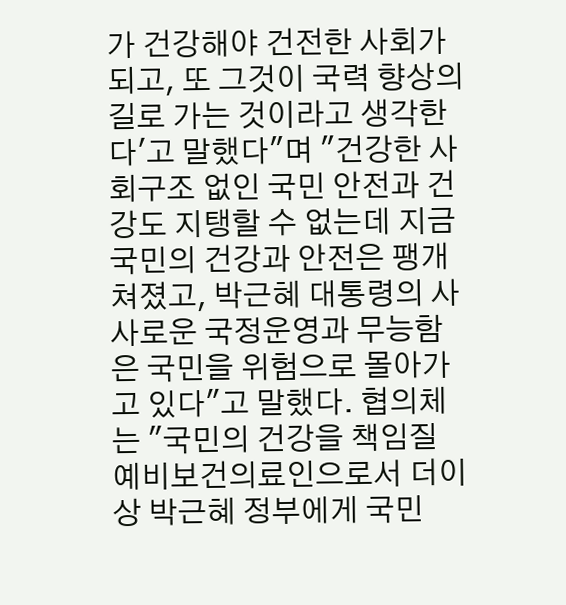가 건강해야 건전한 사회가 되고, 또 그것이 국력 향상의 길로 가는 것이라고 생각한다'고 말했다"며 "건강한 사회구조 없인 국민 안전과 건강도 지탱할 수 없는데 지금 국민의 건강과 안전은 팽개쳐졌고, 박근혜 대통령의 사사로운 국정운영과 무능함은 국민을 위험으로 몰아가고 있다"고 말했다. 협의체는 "국민의 건강을 책임질 예비보건의료인으로서 더이상 박근혜 정부에게 국민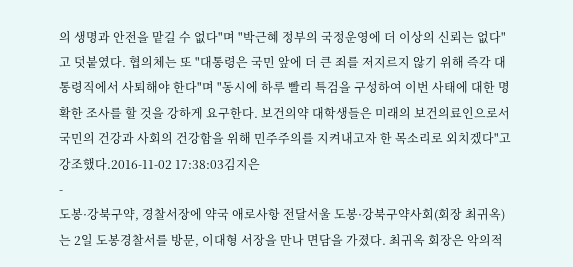의 생명과 안전을 맡길 수 없다"며 "박근혜 정부의 국정운영에 더 이상의 신뢰는 없다"고 덧붙였다. 협의체는 또 "대통령은 국민 앞에 더 큰 죄를 저지르지 않기 위해 즉각 대통령직에서 사퇴해야 한다"며 "동시에 하루 빨리 특검을 구성하여 이번 사태에 대한 명확한 조사를 할 것을 강하게 요구한다. 보건의약 대학생들은 미래의 보건의료인으로서 국민의 건강과 사회의 건강함을 위해 민주주의를 지켜내고자 한 목소리로 외치겠다"고 강조했다.2016-11-02 17:38:03김지은
-
도봉·강북구약, 경찰서장에 약국 애로사항 전달서울 도봉·강북구약사회(회장 최귀옥)는 2일 도봉경찰서를 방문, 이대형 서장을 만나 면담을 가졌다. 최귀옥 회장은 악의적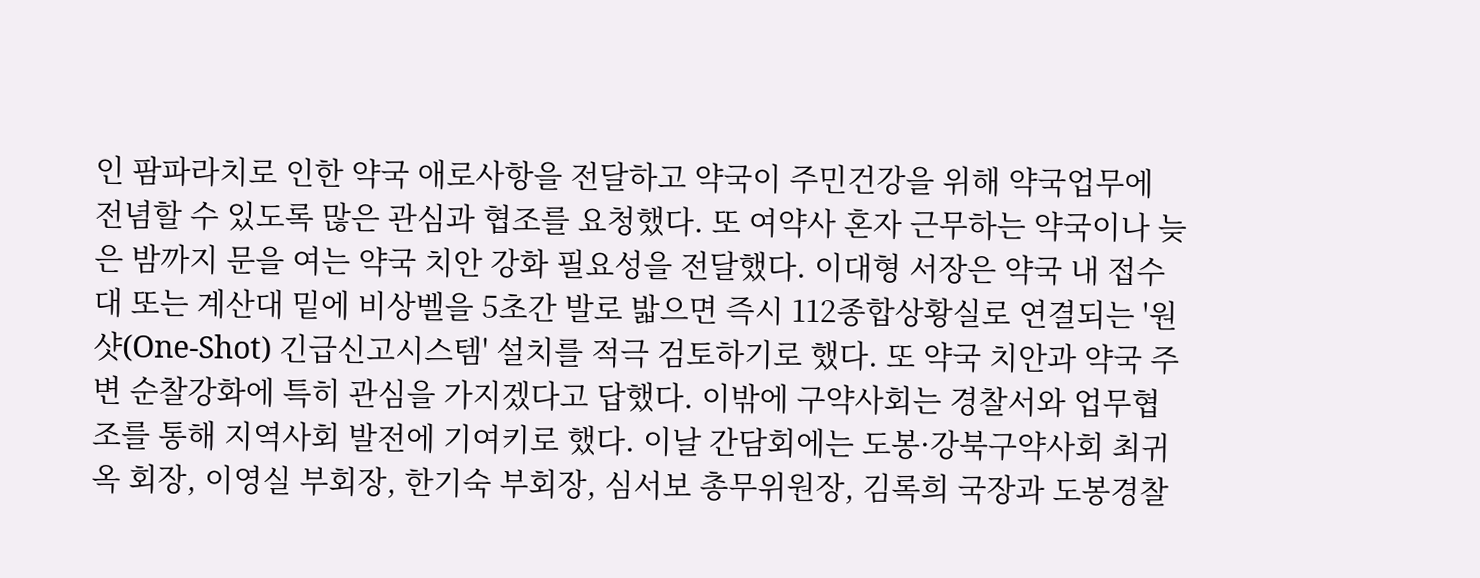인 팜파라치로 인한 약국 애로사항을 전달하고 약국이 주민건강을 위해 약국업무에 전념할 수 있도록 많은 관심과 협조를 요청했다. 또 여약사 혼자 근무하는 약국이나 늦은 밤까지 문을 여는 약국 치안 강화 필요성을 전달했다. 이대형 서장은 약국 내 접수대 또는 계산대 밑에 비상벨을 5초간 발로 밟으면 즉시 112종합상황실로 연결되는 '원샷(One-Shot) 긴급신고시스템' 설치를 적극 검토하기로 했다. 또 약국 치안과 약국 주변 순찰강화에 특히 관심을 가지겠다고 답했다. 이밖에 구약사회는 경찰서와 업무협조를 통해 지역사회 발전에 기여키로 했다. 이날 간담회에는 도봉·강북구약사회 최귀옥 회장, 이영실 부회장, 한기숙 부회장, 심서보 총무위원장, 김록희 국장과 도봉경찰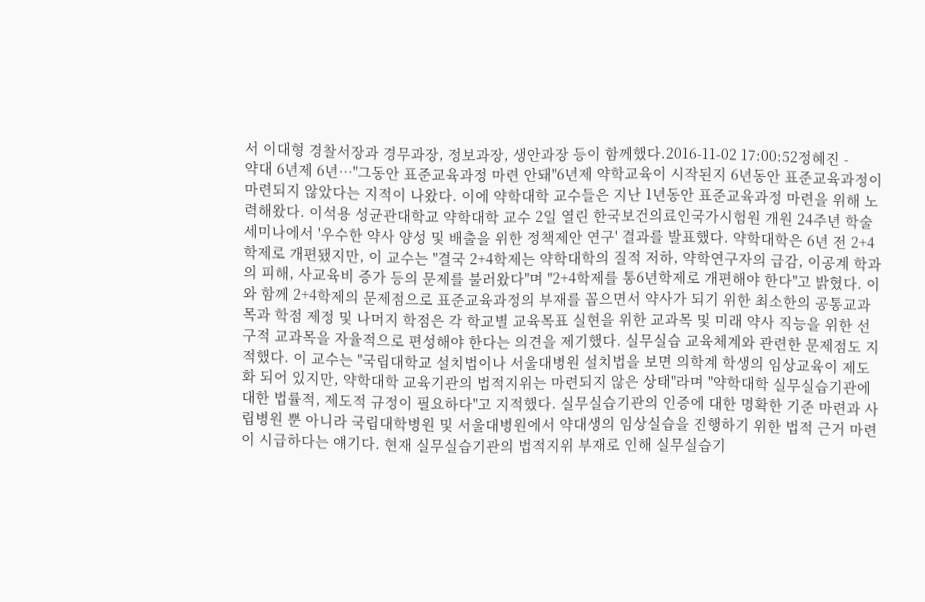서 이대형 경찰서장과 경무과장, 정보과장, 생안과장 등이 함께했다.2016-11-02 17:00:52정혜진 -
약대 6년제 6년…"그동안 표준교육과정 마련 안돼"6년제 약학교육이 시작된지 6년동안 표준교육과정이 마련되지 않았다는 지적이 나왔다. 이에 약학대학 교수들은 지난 1년동안 표준교육과정 마련을 위해 노력해왔다. 이석용 성균관대학교 약학대학 교수 2일 열린 한국보건의료인국가시험원 개원 24주년 학술세미나에서 '우수한 약사 양성 및 배출을 위한 정책제안 연구' 결과를 발표했다. 약학대학은 6년 전 2+4학제로 개편됐지만, 이 교수는 "결국 2+4학제는 약학대학의 질적 저하, 약학연구자의 급감, 이공계 학과의 피해, 사교육비 증가 등의 문제를 불러왔다"며 "2+4학제를 통6년학제로 개편해야 한다"고 밝혔다. 이와 함께 2+4학제의 문제점으로 표준교육과정의 부재를 꼽으면서 약사가 되기 위한 최소한의 공통교과목과 학점 제정 및 나머지 학점은 각 학교별 교육목표 실현을 위한 교과목 및 미래 약사 직능을 위한 선구적 교과목을 자율적으로 편성해야 한다는 의견을 제기했다. 실무실습 교육체계와 관련한 문제점도 지적했다. 이 교수는 "국립대학교 설치법이나 서울대병원 설치법을 보면 의학계 학생의 임상교육이 제도화 되어 있지만, 약학대학 교육기관의 법적지위는 마련되지 않은 상태"라며 "약학대학 실무실습기관에 대한 법률적, 제도적 규정이 필요하다"고 지적했다. 실무실습기관의 인증에 대한 명확한 기준 마련과 사립병원 뿐 아니라 국립대학병원 및 서울대병원에서 약대생의 임상실습을 진행하기 위한 법적 근거 마련이 시급하다는 얘기다. 현재 실무실습기관의 법적지위 부재로 인해 실무실습기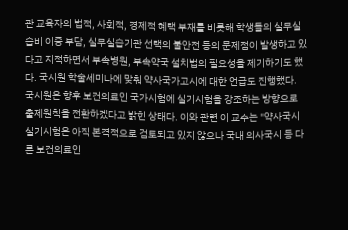관 교육자의 법적, 사회적, 경제적 혜택 부재를 비롯해 학생들의 실무실습비 이중 부담, 실무실습기관 선택의 불안전 등의 문제점이 발생하고 있다고 지적하면서 부속병원, 부속약국 설치법의 필요성을 제기하기도 했다. 국시원 학술세미나에 맞춰 약사국가고시에 대한 언급도 진행했다. 국시원은 향후 보건의료인 국가시험에 실기시험을 강조하는 방향으로 출제원칙을 전환하겠다고 밝힌 상태다. 이와 관련 이 교수는 "약사국시 실기시험은 아직 본격적으로 검토되고 있지 않으나 국내 의사국시 등 다른 보건의료인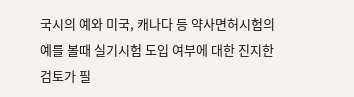국시의 예와 미국, 캐나다 등 약사면허시험의 예를 볼때 실기시험 도입 여부에 대한 진지한 검토가 필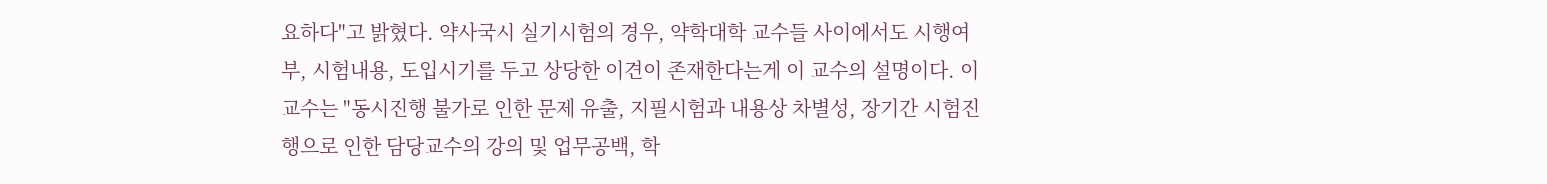요하다"고 밝혔다. 약사국시 실기시험의 경우, 약학대학 교수들 사이에서도 시행여부, 시험내용, 도입시기를 두고 상당한 이견이 존재한다는게 이 교수의 설명이다. 이 교수는 "동시진행 불가로 인한 문제 유출, 지필시험과 내용상 차별성, 장기간 시험진행으로 인한 담당교수의 강의 및 업무공백, 학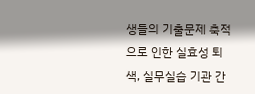생들의 기출문제 축적으로 인한 실효성 퇴색, 실무실습 기관 간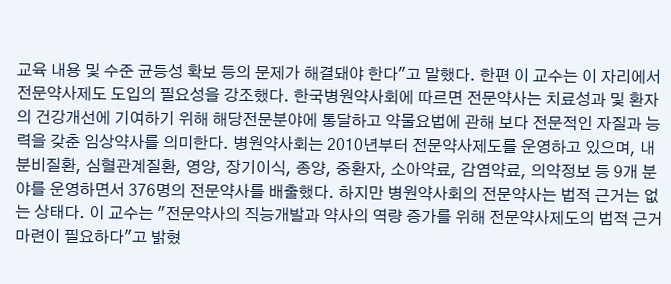교육 내용 및 수준 균등성 확보 등의 문제가 해결돼야 한다"고 말했다. 한편 이 교수는 이 자리에서 전문약사제도 도입의 필요성을 강조했다. 한국병원약사회에 따르면 전문약사는 치료성과 및 환자의 건강개선에 기여하기 위해 해당전문분야에 통달하고 약물요법에 관해 보다 전문적인 자질과 능력을 갖춘 임상약사를 의미한다. 병원약사회는 2010년부터 전문약사제도를 운영하고 있으며, 내분비질환, 심혈관계질환, 영양, 장기이식, 종양, 중환자, 소아약료, 감염약료, 의약정보 등 9개 분야를 운영하면서 376명의 전문약사를 배출했다. 하지만 병원약사회의 전문약사는 법적 근거는 없는 상태다. 이 교수는 "전문약사의 직능개발과 약사의 역량 증가를 위해 전문약사제도의 법적 근거 마련이 필요하다"고 밝혔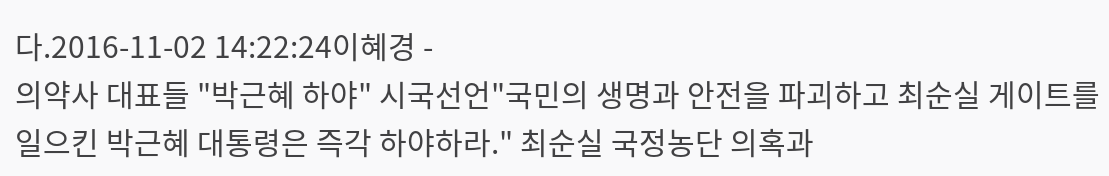다.2016-11-02 14:22:24이혜경 -
의약사 대표들 "박근혜 하야" 시국선언"국민의 생명과 안전을 파괴하고 최순실 게이트를 일으킨 박근혜 대통령은 즉각 하야하라." 최순실 국정농단 의혹과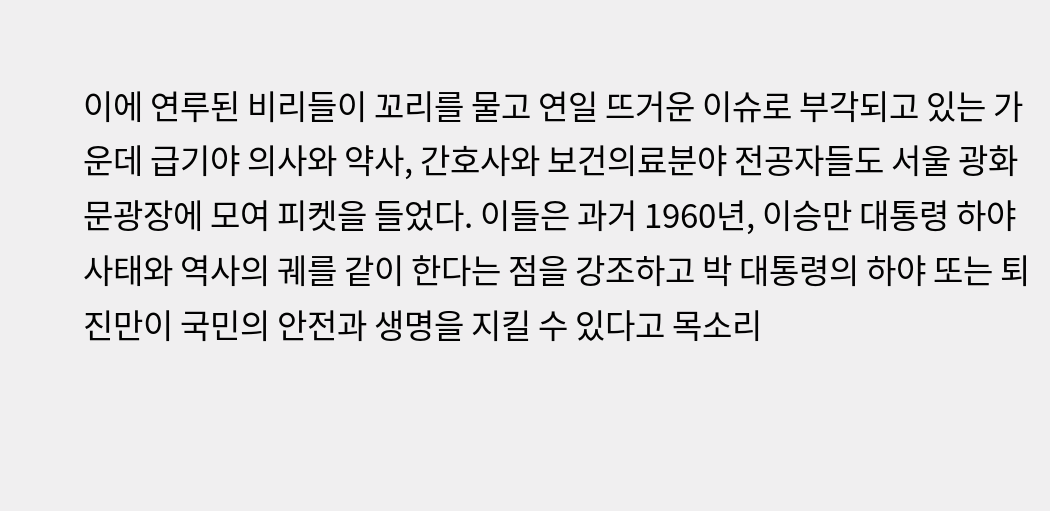이에 연루된 비리들이 꼬리를 물고 연일 뜨거운 이슈로 부각되고 있는 가운데 급기야 의사와 약사, 간호사와 보건의료분야 전공자들도 서울 광화문광장에 모여 피켓을 들었다. 이들은 과거 1960년, 이승만 대통령 하야 사태와 역사의 궤를 같이 한다는 점을 강조하고 박 대통령의 하야 또는 퇴진만이 국민의 안전과 생명을 지킬 수 있다고 목소리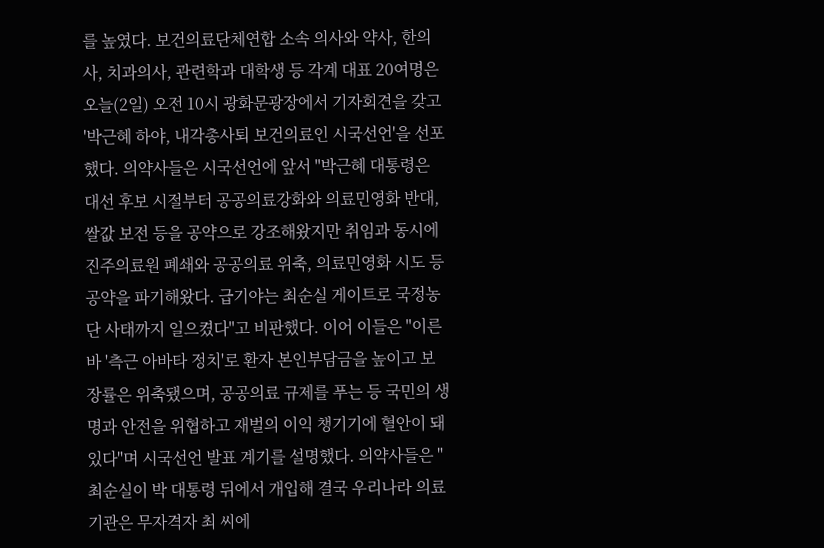를 높였다. 보건의료단체연합 소속 의사와 약사, 한의사, 치과의사, 관련학과 대학생 등 각계 대표 20여명은 오늘(2일) 오전 10시 광화문광장에서 기자회견을 갖고 '박근혜 하야, 내각총사퇴 보건의료인 시국선언'을 선포했다. 의약사들은 시국선언에 앞서 "박근혜 대통령은 대선 후보 시절부터 공공의료강화와 의료민영화 반대, 쌀값 보전 등을 공약으로 강조해왔지만 취임과 동시에 진주의료원 폐쇄와 공공의료 위축, 의료민영화 시도 등 공약을 파기해왔다. 급기야는 최순실 게이트로 국정농단 사태까지 일으켰다"고 비판했다. 이어 이들은 "이른바 '측근 아바타 정치'로 환자 본인부담금을 높이고 보장률은 위축됐으며, 공공의료 규제를 푸는 등 국민의 생명과 안전을 위협하고 재벌의 이익 챙기기에 혈안이 돼 있다"며 시국선언 발표 계기를 설명했다. 의약사들은 "최순실이 박 대통령 뒤에서 개입해 결국 우리나라 의료기관은 무자격자 최 씨에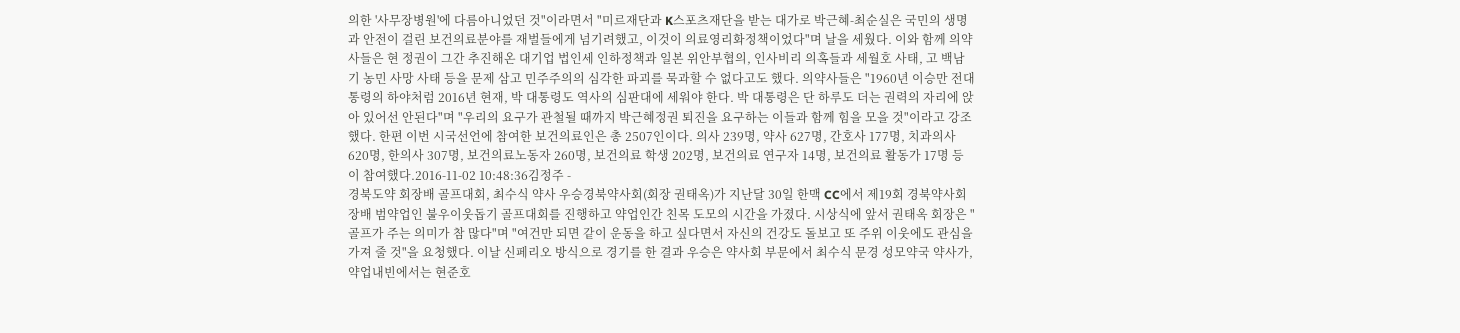의한 '사무장병원'에 다름아니었던 것"이라면서 "미르재단과 K스포츠재단을 받는 대가로 박근혜-최순실은 국민의 생명과 안전이 걸린 보건의료분야를 재벌들에게 넘기려했고, 이것이 의료영리화정책이었다"며 날을 세웠다. 이와 함께 의약사들은 현 정권이 그간 추진해온 대기업 법인세 인하정책과 일본 위안부협의, 인사비리 의혹들과 세월호 사태, 고 백남기 농민 사망 사태 등을 문제 삼고 민주주의의 심각한 파괴를 묵과할 수 없다고도 했다. 의약사들은 "1960년 이승만 전대통령의 하야처럼 2016년 현재, 박 대통령도 역사의 심판대에 세워야 한다. 박 대통령은 단 하루도 더는 권력의 자리에 앉아 있어선 안된다"며 "우리의 요구가 관철될 때까지 박근혜정권 퇴진을 요구하는 이들과 함께 힘을 모을 것"이라고 강조했다. 한편 이번 시국선언에 참여한 보건의료인은 총 2507인이다. 의사 239명, 약사 627명, 간호사 177명, 치과의사 620명, 한의사 307명, 보건의료노동자 260명, 보건의료 학생 202명, 보건의료 연구자 14명, 보건의료 활동가 17명 등이 참여했다.2016-11-02 10:48:36김정주 -
경북도약 회장배 골프대회, 최수식 약사 우승경북약사회(회장 권태옥)가 지난달 30일 한맥 CC에서 제19회 경북약사회장배 범약업인 불우이웃돕기 골프대회를 진행하고 약업인간 친목 도모의 시간을 가졌다. 시상식에 앞서 권태옥 회장은 "골프가 주는 의미가 참 많다"며 "여건만 되면 같이 운동을 하고 싶다면서 자신의 건강도 돌보고 또 주위 이웃에도 관심을 가져 줄 것"을 요청했다. 이날 신페리오 방식으로 경기를 한 결과 우승은 약사회 부문에서 최수식 문경 성모약국 약사가, 약업내빈에서는 현준호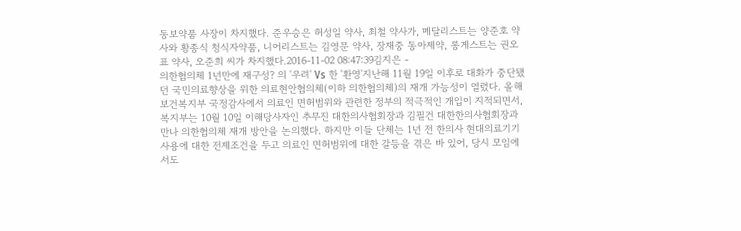동보약품 사장이 차지했다. 준우승은 허성일 약사, 최철 약사가, 메달리스트는 양준호 약사와 황종식 청식자약품, 니어리스트는 김영문 약사, 장재중 동아제약, 롱게스트는 권오표 약사, 오준희 씨가 차지했다.2016-11-02 08:47:39김지은 -
의한협의체 1년만에 재구성? 의 '우려' Vs 한 '환영'지난해 11월 19일 이후로 대화가 중단됐던 국민의료향상을 위한 의료현안협의체(이하 의한협의체)의 재개 가능성이 열렸다. 올해 보건복지부 국정감사에서 의료인 면허범위와 관련한 정부의 적극적인 개입이 지적되면서, 복지부는 10월 10일 이해당사자인 추무진 대한의사협회장과 김필건 대한한의사협회장과 만나 의한협의체 재개 방안을 논의했다. 하지만 이들 단체는 1년 전 한의사 현대의료기기 사용에 대한 전제조건을 두고 의료인 면허범위에 대한 갈등을 겪은 바 있어, 당시 모임에서도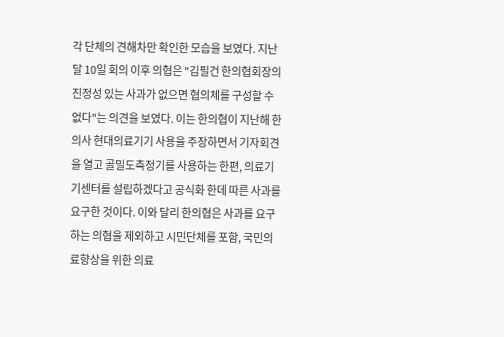각 단체의 견해차만 확인한 모습을 보였다. 지난 달 10일 회의 이후 의협은 "김필건 한의협회장의 진정성 있는 사과가 없으면 협의체를 구성할 수 없다"는 의견을 보였다. 이는 한의협이 지난해 한의사 현대의료기기 사용을 주장하면서 기자회견을 열고 골밀도측정기를 사용하는 한편, 의료기기센터를 설립하겠다고 공식화 한데 따른 사과를 요구한 것이다. 이와 달리 한의협은 사과를 요구하는 의협을 제외하고 시민단체를 포함, 국민의료향상을 위한 의료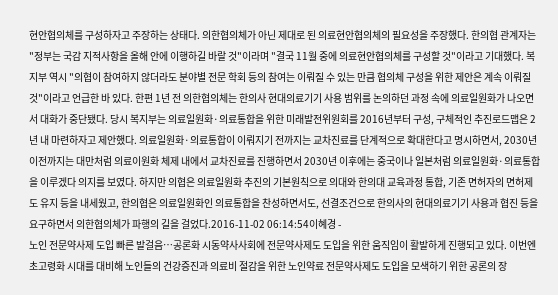현안협의체를 구성하자고 주장하는 상태다. 의한협의체가 아닌 제대로 된 의료현안협의체의 필요성을 주장했다. 한의협 관계자는 "정부는 국감 지적사항을 올해 안에 이행하길 바랄 것"이라며 "결국 11월 중에 의료현안협의체를 구성할 것"이라고 기대했다. 복지부 역시 "의협이 참여하지 않더라도 분야별 전문 학회 등의 참여는 이뤄질 수 있는 만큼 협의체 구성을 위한 제안은 계속 이뤄질 것"이라고 언급한 바 있다. 한편 1년 전 의한협의체는 한의사 현대의료기기 사용 범위를 논의하던 과정 속에 의료일원화가 나오면서 대화가 중단됐다. 당시 복지부는 의료일원화·의료통합을 위한 미래발전위원회를 2016년부터 구성, 구체적인 추진로드맵은 2년 내 마련하자고 제안했다. 의료일원화·의료통합이 이뤄지기 전까지는 교차진료를 단계적으로 확대한다고 명시하면서, 2030년 이전까지는 대만처럼 의료이원화 체제 내에서 교차진료를 진행하면서 2030년 이후에는 중국이나 일본처럼 의료일원화·의료통합을 이루겠다 의지를 보였다. 하지만 의협은 의료일원화 추진의 기본원칙으로 의대와 한의대 교육과정 통합, 기존 면허자의 면허제도 유지 등을 내세웠고, 한의협은 의료일원화인 의료통합을 찬성하면서도, 선결조건으로 한의사의 현대의료기기 사용과 협진 등을 요구하면서 의한협의체가 파행의 길을 걸었다.2016-11-02 06:14:54이혜경 -
노인 전문약사제 도입 빠른 발걸음…공론화 시동약사사회에 전문약사제도 도입을 위한 움직임이 활발하게 진행되고 있다. 이번엔 초고령화 시대를 대비해 노인들의 건강증진과 의료비 절감을 위한 노인약료 전문약사제도 도입을 모색하기 위한 공론의 장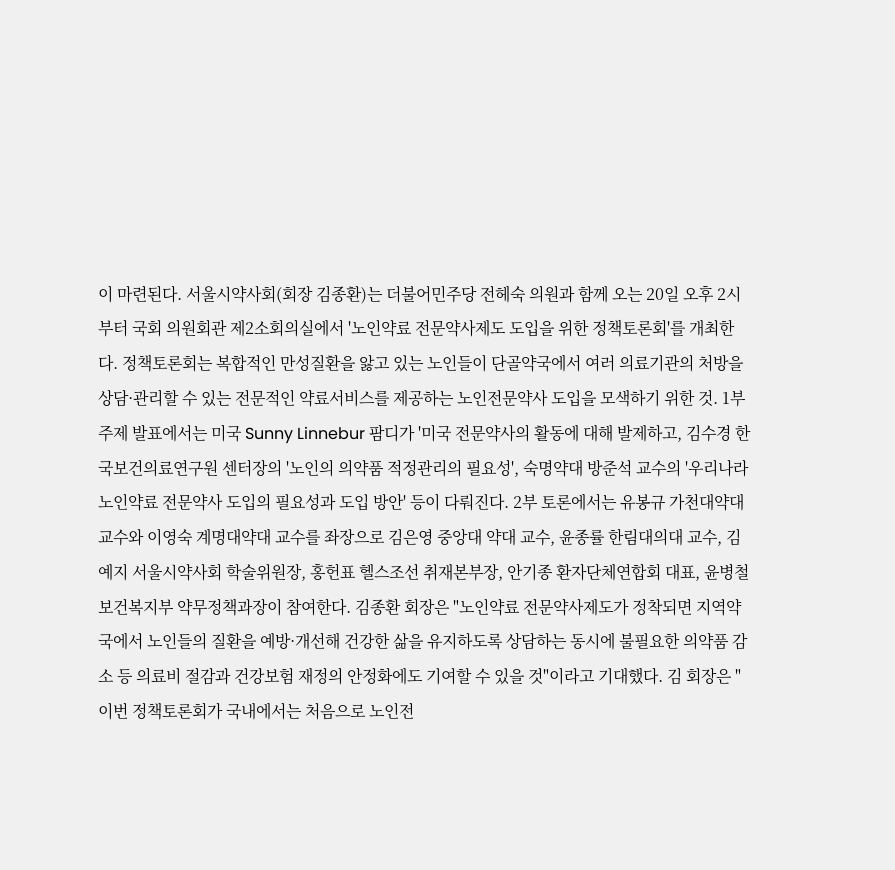이 마련된다. 서울시약사회(회장 김종환)는 더불어민주당 전헤숙 의원과 함께 오는 20일 오후 2시부터 국회 의원회관 제2소회의실에서 '노인약료 전문약사제도 도입을 위한 정책토론회'를 개최한다. 정책토론회는 복합적인 만성질환을 앓고 있는 노인들이 단골약국에서 여러 의료기관의 처방을 상담·관리할 수 있는 전문적인 약료서비스를 제공하는 노인전문약사 도입을 모색하기 위한 것. 1부 주제 발표에서는 미국 Sunny Linnebur 팜디가 '미국 전문약사의 활동에 대해 발제하고, 김수경 한국보건의료연구원 센터장의 '노인의 의약품 적정관리의 필요성', 숙명약대 방준석 교수의 '우리나라 노인약료 전문약사 도입의 필요성과 도입 방안' 등이 다뤄진다. 2부 토론에서는 유봉규 가천대약대 교수와 이영숙 계명대약대 교수를 좌장으로 김은영 중앙대 약대 교수, 윤종률 한림대의대 교수, 김예지 서울시약사회 학술위원장, 홍헌표 헬스조선 취재본부장, 안기종 환자단체연합회 대표, 윤병철 보건복지부 약무정책과장이 참여한다. 김종환 회장은 "노인약료 전문약사제도가 정착되면 지역약국에서 노인들의 질환을 예방·개선해 건강한 삶을 유지하도록 상담하는 동시에 불필요한 의약품 감소 등 의료비 절감과 건강보험 재정의 안정화에도 기여할 수 있을 것"이라고 기대했다. 김 회장은 "이번 정책토론회가 국내에서는 처음으로 노인전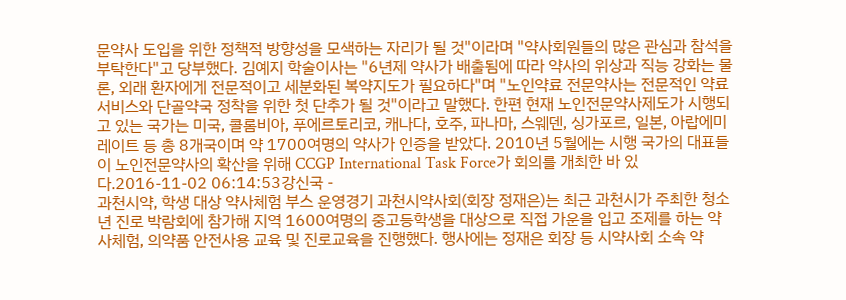문약사 도입을 위한 정책적 방향성을 모색하는 자리가 될 것"이라며 "약사회원들의 많은 관심과 참석을 부탁한다"고 당부했다. 김예지 학술이사는 "6년제 약사가 배출됨에 따라 약사의 위상과 직능 강화는 물론, 외래 환자에게 전문적이고 세분화된 복약지도가 필요하다"며 "노인약료 전문약사는 전문적인 약료서비스와 단골약국 정착을 위한 첫 단추가 될 것"이라고 말했다. 한편 현재 노인전문약사제도가 시행되고 있는 국가는 미국, 콜롬비아, 푸에르토리코, 캐나다, 호주, 파나마, 스웨덴, 싱가포르, 일본, 아랍에미레이트 등 총 8개국이며 약 1700여명의 약사가 인증을 받았다. 2010년 5월에는 시행 국가의 대표들이 노인전문약사의 확산을 위해 CCGP International Task Force가 회의를 개최한 바 있다.2016-11-02 06:14:53강신국 -
과천시약, 학생 대상 약사체험 부스 운영경기 과천시약사회(회장 정재은)는 최근 과천시가 주최한 청소년 진로 박람회에 참가해 지역 1600여명의 중고등학생을 대상으로 직접 가운을 입고 조제를 하는 약사체험, 의약품 안전사용 교육 및 진로교육을 진행했다. 행사에는 정재은 회장 등 시약사회 소속 약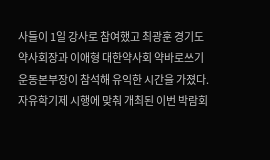사들이 1일 강사로 참여했고 최광훈 경기도약사회장과 이애형 대한약사회 약바로쓰기운동본부장이 참석해 유익한 시간을 가졌다. 자유학기제 시행에 맞춰 개최된 이번 박람회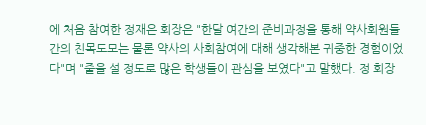에 처음 참여한 정재은 회장은 "한달 여간의 준비과정을 통해 약사회원들간의 친목도모는 물론 약사의 사회참여에 대해 생각해본 귀중한 경험이었다"며 "줄을 설 정도로 많은 학생들이 관심을 보였다"고 말했다. 정 회장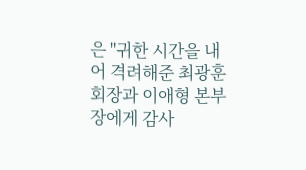은 "귀한 시간을 내어 격려해준 최광훈 회장과 이애형 본부장에게 감사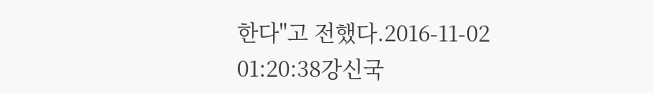한다"고 전했다.2016-11-02 01:20:38강신국